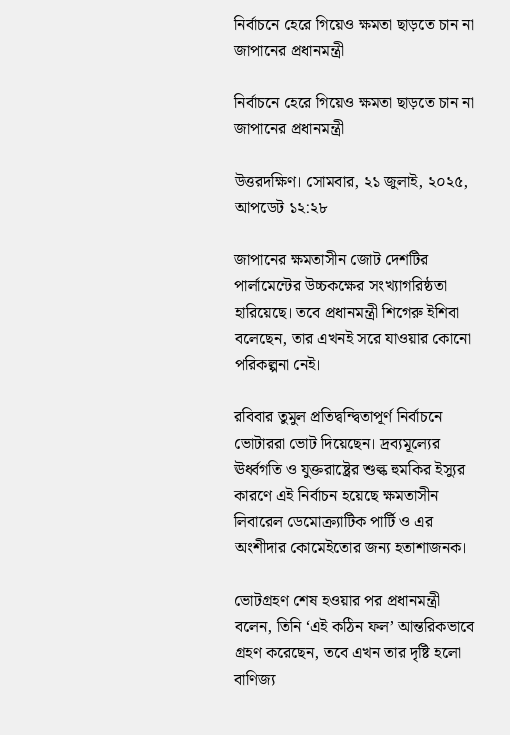নির্বাচনে হেরে গিয়েও ক্ষমতা ছাড়তে চান না জাপানের প্রধানমন্ত্রী

নির্বাচনে হেরে গিয়েও ক্ষমতা ছাড়তে চান না জাপানের প্রধানমন্ত্রী

উত্তরদক্ষিণ। সোমবার, ২১ জুলাই, ২০২৫, আপডেট ১২:২৮

জাপানের ক্ষমতাসীন জোট দেশটির পার্লামেন্টের উচ্চকক্ষের সংখ্যাগরিষ্ঠতা হারিয়েছে। তবে প্রধানমন্ত্রী শিগেরু ইশিবা বলেছেন, তার এখনই সরে যাওয়ার কোনো পরিকল্পনা নেই।

রবিবার তুমুল প্রতিদ্বন্দ্বিতাপূর্ণ নির্বাচনে ভোটাররা ভোট দিয়েছেন। দ্রব্যমূল্যের ঊর্ধ্বগতি ও যুক্তরাষ্ট্রের শুল্ক হুমকির ইস্যুর কারণে এই নির্বাচন হয়েছে ক্ষমতাসীন লিবারেল ডেমোক্র্যাটিক পার্টি ও এর অংশীদার কোমেইতোর জন্য হতাশাজনক।

ভোটগ্রহণ শেষ হওয়ার পর প্রধানমন্ত্রী বলেন, তিনি ‘এই কঠিন ফল’ আন্তরিকভাবে গ্রহণ করেছেন, তবে এখন তার দৃষ্টি হলো বাণিজ্য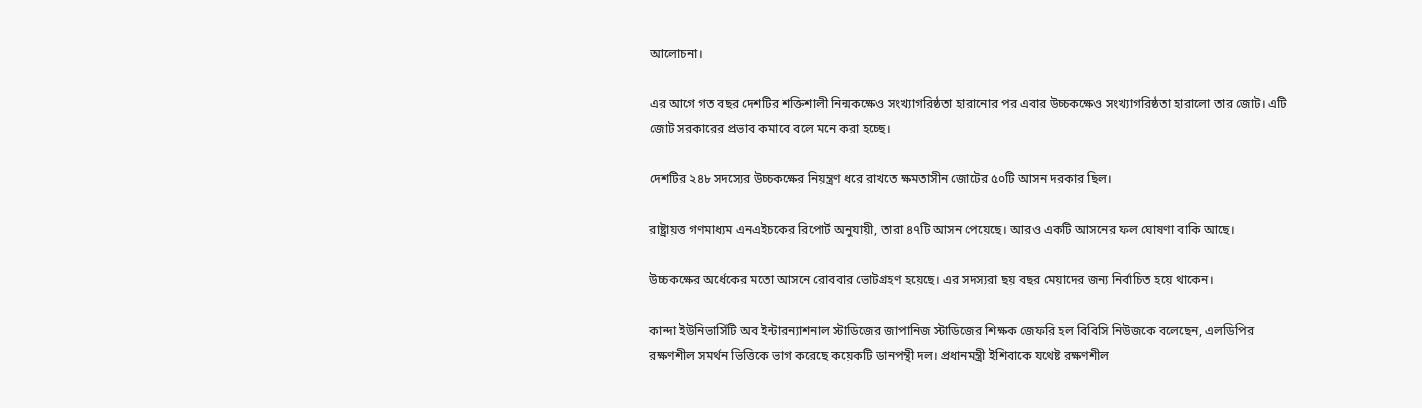আলোচনা।

এর আগে গত বছর দেশটির শক্তিশালী নিন্মকক্ষেও সংখ্যাগরিষ্ঠতা হারানোর পর এবার উচ্চকক্ষেও সংখ্যাগরিষ্ঠতা হারালো তার জোট। এটি জোট সরকারের প্রভাব কমাবে বলে মনে করা হচ্ছে।

দেশটির ২৪৮ সদস্যের উচ্চকক্ষের নিয়ন্ত্রণ ধরে রাখতে ক্ষমতাসীন জোটের ৫০টি আসন দরকার ছিল।

রাষ্ট্রায়ত্ত গণমাধ্যম এনএইচকের রিপোর্ট অনুযায়ী, তারা ৪৭টি আসন পেয়েছে। আরও একটি আসনের ফল ঘোষণা বাকি আছে।

উচ্চকক্ষের অর্ধেকের মতো আসনে রোববার ভোটগ্রহণ হয়েছে। এর সদস্যরা ছয় বছর মেয়াদের জন্য নির্বাচিত হয়ে থাকেন।

কান্দা ইউনিভার্সিটি অব ইন্টারন্যাশনাল স্টাডিজের জাপানিজ স্টাডিজের শিক্ষক জেফরি হল বিবিসি নিউজকে বলেছেন, এলডিপির রক্ষণশীল সমর্থন ভিত্তিকে ভাগ করেছে কয়েকটি ডানপন্থী দল। প্রধানমন্ত্রী ইশিবাকে যথেষ্ট রক্ষণশীল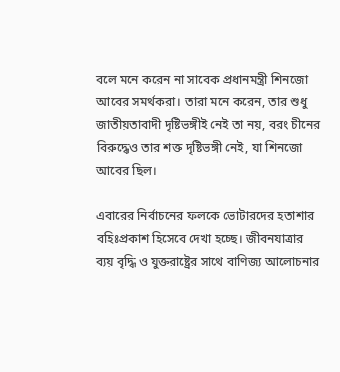বলে মনে করেন না সাবেক প্রধানমন্ত্রী শিনজো আবের সমর্থকরা। তারা মনে করেন, তার শুধু জাতীয়তাবাদী দৃষ্টিভঙ্গীই নেই তা নয়, বরং চীনের বিরুদ্ধেও তার শক্ত দৃষ্টিভঙ্গী নেই, যা শিনজো আবের ছিল।

এবারের নির্বাচনের ফলকে ভোটারদের হতাশার বহিঃপ্রকাশ হিসেবে দেখা হচ্ছে। জীবনযাত্রার ব্যয় বৃদ্ধি ও যুক্তরাষ্ট্রের সাথে বাণিজ্য আলোচনার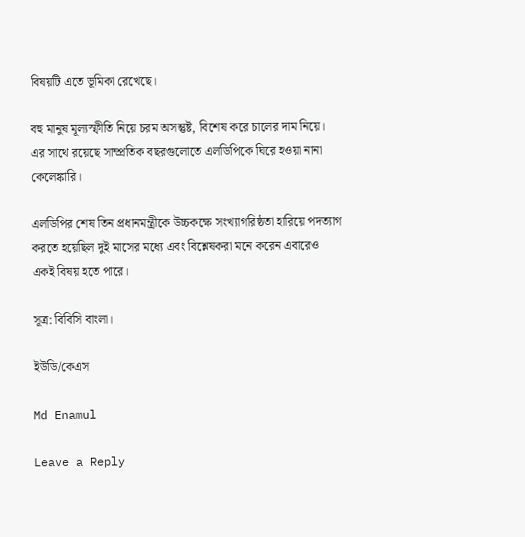বিষয়টি এতে ভূমিকা রেখেছে।

বহু মানুষ মূল্যস্ফীতি নিয়ে চরম অসন্তুষ্ট, বিশেষ করে চালের দাম নিয়ে। এর সাথে রয়েছে সাম্প্রতিক বছরগুলোতে এলডিপিকে ঘিরে হওয়া নানা কেলেঙ্কারি।

এলডিপির শেষ তিন প্রধানমন্ত্রীকে উচ্চকক্ষে সংখ্যাগরিষ্ঠতা হারিয়ে পদত্যাগ করতে হয়েছিল দুই মাসের মধ্যে এবং বিশ্লেষকরা মনে করেন এবারেও একই বিষয় হতে পারে।

সূত্র: বিবিসি বাংলা।

ইউডি/কেএস

Md Enamul

Leave a Reply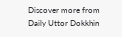Discover more from Daily Uttor Dokkhin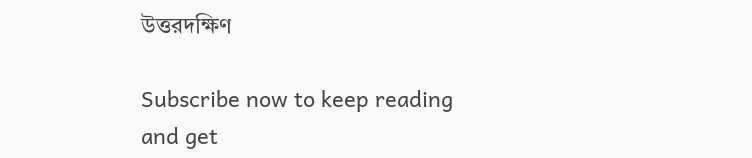উত্তরদক্ষিণ

Subscribe now to keep reading and get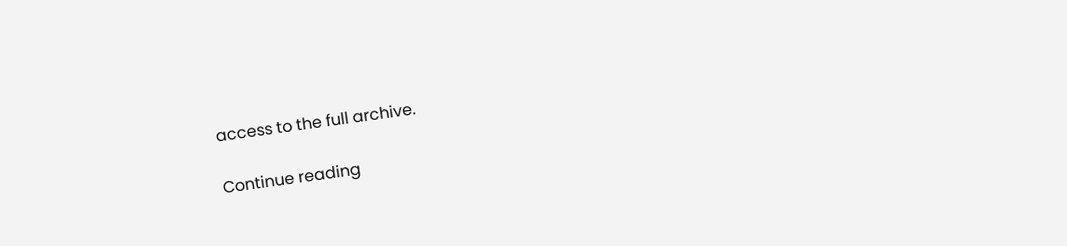access to the full archive.

Continue reading